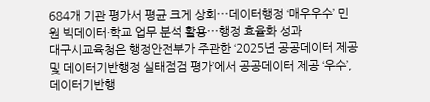684개 기관 평가서 평균 크게 상회⋯데이터행정 ‘매우우수’ 민원 빅데이터·학교 업무 분석 활용⋯행정 효율화 성과
대구시교육청은 행정안전부가 주관한 ‘2025년 공공데이터 제공 및 데이터기반행정 실태점검 평가’에서 공공데이터 제공 ‘우수’, 데이터기반행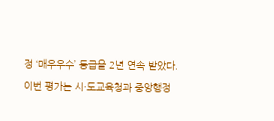정 ‘매우우수’ 등급을 2년 연속 받았다.
이번 평가는 시·도교육청과 중앙행정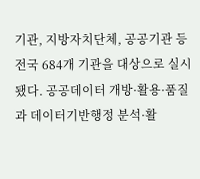기관, 지방자치단체, 공공기관 등 전국 684개 기관을 대상으로 실시됐다. 공공데이터 개방·활용·품질과 데이터기반행정 분석·활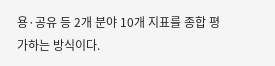용·공유 등 2개 분야 10개 지표를 종합 평가하는 방식이다.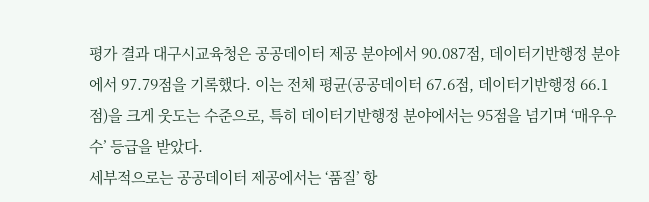평가 결과 대구시교육청은 공공데이터 제공 분야에서 90.087점, 데이터기반행정 분야에서 97.79점을 기록했다. 이는 전체 평균(공공데이터 67.6점, 데이터기반행정 66.1점)을 크게 웃도는 수준으로, 특히 데이터기반행정 분야에서는 95점을 넘기며 ‘매우우수’ 등급을 받았다.
세부적으로는 공공데이터 제공에서는 ‘품질’ 항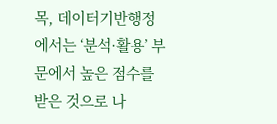목, 데이터기반행정에서는 ‘분석·활용’ 부문에서 높은 점수를 받은 것으로 나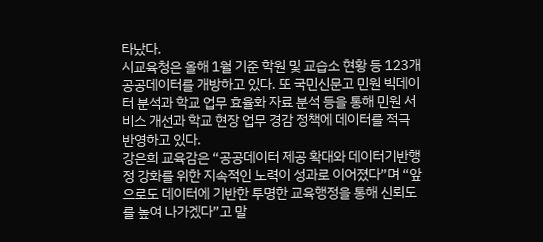타났다.
시교육청은 올해 1월 기준 학원 및 교습소 현황 등 123개 공공데이터를 개방하고 있다. 또 국민신문고 민원 빅데이터 분석과 학교 업무 효율화 자료 분석 등을 통해 민원 서비스 개선과 학교 현장 업무 경감 정책에 데이터를 적극 반영하고 있다.
강은희 교육감은 “공공데이터 제공 확대와 데이터기반행정 강화를 위한 지속적인 노력이 성과로 이어졌다”며 “앞으로도 데이터에 기반한 투명한 교육행정을 통해 신뢰도를 높여 나가겠다”고 말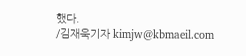했다.
/김재욱기자 kimjw@kbmaeil.com